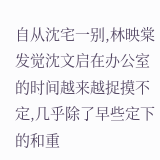自从沈宅一别,林映棠发觉沈文启在办公室的时间越来越捉摸不定,几乎除了早些定下的和重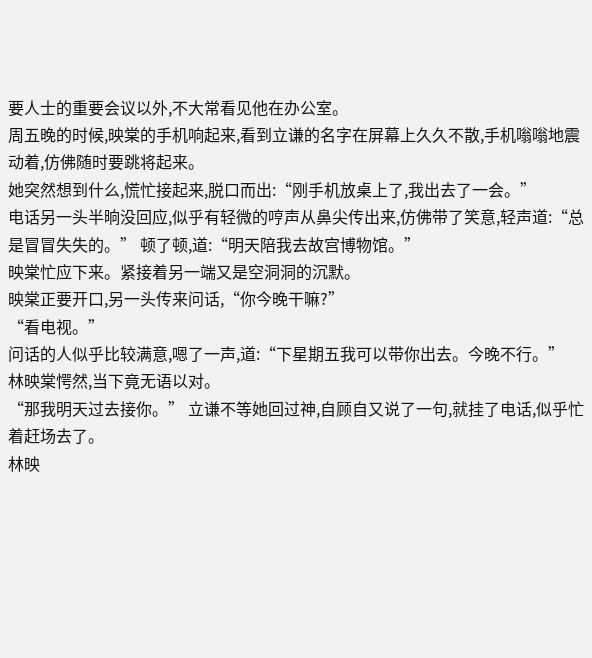要人士的重要会议以外,不大常看见他在办公室。
周五晚的时候,映棠的手机响起来,看到立谦的名字在屏幕上久久不散,手机嗡嗡地震动着,仿佛随时要跳将起来。
她突然想到什么,慌忙接起来,脱口而出:“刚手机放桌上了,我出去了一会。”
电话另一头半晌没回应,似乎有轻微的哼声从鼻尖传出来,仿佛带了笑意,轻声道:“总是冒冒失失的。” 顿了顿,道:“明天陪我去故宫博物馆。”
映棠忙应下来。紧接着另一端又是空洞洞的沉默。
映棠正要开口,另一头传来问话,“你今晚干嘛?”
“看电视。”
问话的人似乎比较满意,嗯了一声,道:“下星期五我可以带你出去。今晚不行。”
林映棠愕然,当下竟无语以对。
“那我明天过去接你。” 立谦不等她回过神,自顾自又说了一句,就挂了电话,似乎忙着赶场去了。
林映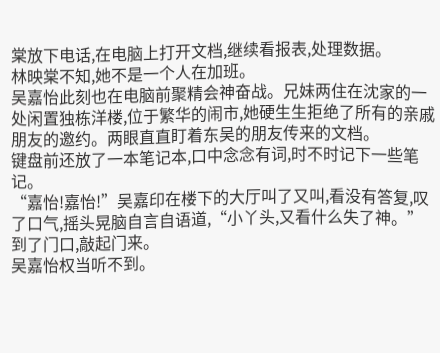棠放下电话,在电脑上打开文档,继续看报表,处理数据。
林映棠不知,她不是一个人在加班。
吴嘉怡此刻也在电脑前聚精会神奋战。兄妹两住在沈家的一处闲置独栋洋楼,位于繁华的闹市,她硬生生拒绝了所有的亲戚朋友的邀约。两眼直直盯着东吴的朋友传来的文档。
键盘前还放了一本笔记本,口中念念有词,时不时记下一些笔记。
“嘉怡!嘉怡!”吴嘉印在楼下的大厅叫了又叫,看没有答复,叹了口气,摇头晃脑自言自语道,“小丫头,又看什么失了神。” 到了门口,敲起门来。
吴嘉怡权当听不到。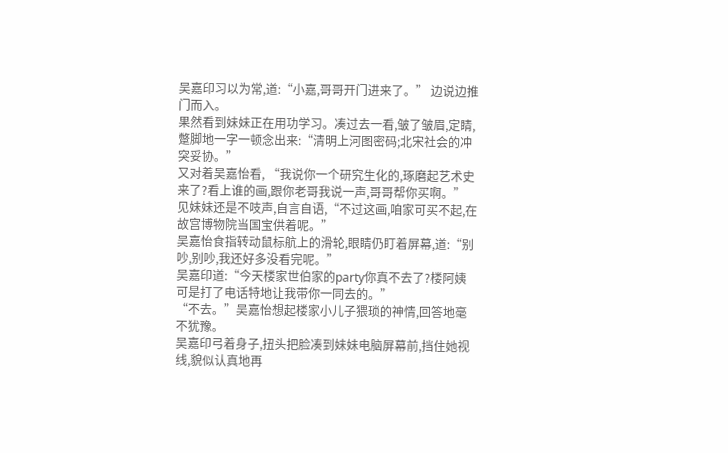吴嘉印习以为常,道:“小嘉,哥哥开门进来了。” 边说边推门而入。
果然看到妹妹正在用功学习。凑过去一看,皱了皱眉,定睛,蹩脚地一字一顿念出来:“清明上河图密码;北宋社会的冲突妥协。”
又对着吴嘉怡看, “我说你一个研究生化的,琢磨起艺术史来了?看上谁的画,跟你老哥我说一声,哥哥帮你买啊。”
见妹妹还是不吱声,自言自语,“不过这画,咱家可买不起,在故宫博物院当国宝供着呢。”
吴嘉怡食指转动鼠标航上的滑轮,眼睛仍盯着屏幕,道:“别吵,别吵,我还好多没看完呢。”
吴嘉印道:“今天楼家世伯家的party你真不去了?楼阿姨可是打了电话特地让我带你一同去的。”
“不去。”吴嘉怡想起楼家小儿子猥琐的神情,回答地毫不犹豫。
吴嘉印弓着身子,扭头把脸凑到妹妹电脑屏幕前,挡住她视线,貌似认真地再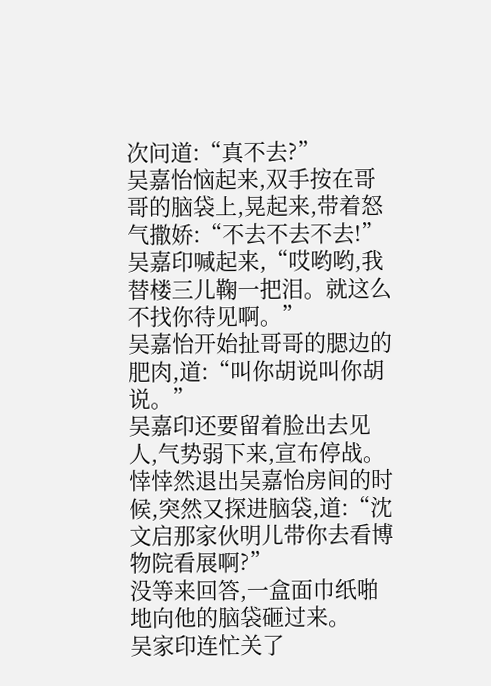次问道:“真不去?”
吴嘉怡恼起来,双手按在哥哥的脑袋上,晃起来,带着怒气撒娇:“不去不去不去!”
吴嘉印喊起来,“哎哟哟,我替楼三儿鞠一把泪。就这么不找你待见啊。”
吴嘉怡开始扯哥哥的腮边的肥肉,道:“叫你胡说叫你胡说。”
吴嘉印还要留着脸出去见人,气势弱下来,宣布停战。悻悻然退出吴嘉怡房间的时候,突然又探进脑袋,道:“沈文启那家伙明儿带你去看博物院看展啊?”
没等来回答,一盒面巾纸啪地向他的脑袋砸过来。
吴家印连忙关了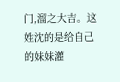门,溜之大吉。这姓沈的是给自己的妹妹灌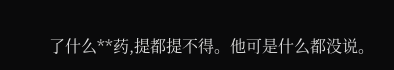了什么**药,提都提不得。他可是什么都没说。